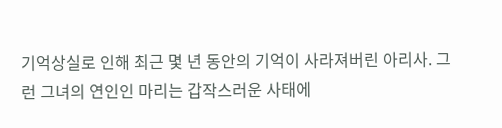기억상실로 인해 최근 몇 년 동안의 기억이 사라져버린 아리사. 그런 그녀의 연인인 마리는 갑작스러운 사태에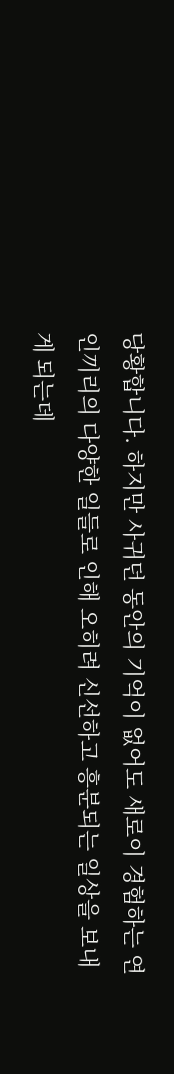당황합니다. 하지만 사귀던 동안의 기억이 없어도 새로이 경험하는 연인끼리의 다양한 일들로 인해 오히려 신선하고 흥분되는 일상을 보내게 되는데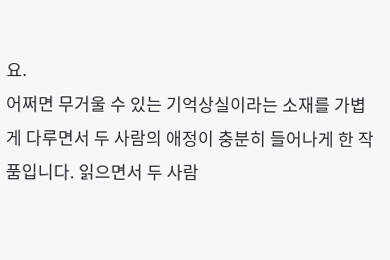요.
어쩌면 무거울 수 있는 기억상실이라는 소재를 가볍게 다루면서 두 사람의 애정이 충분히 들어나게 한 작품입니다. 읽으면서 두 사람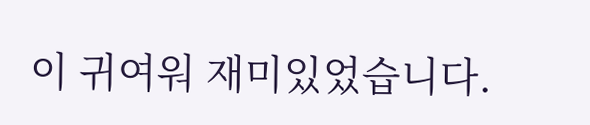이 귀여워 재미있었습니다.